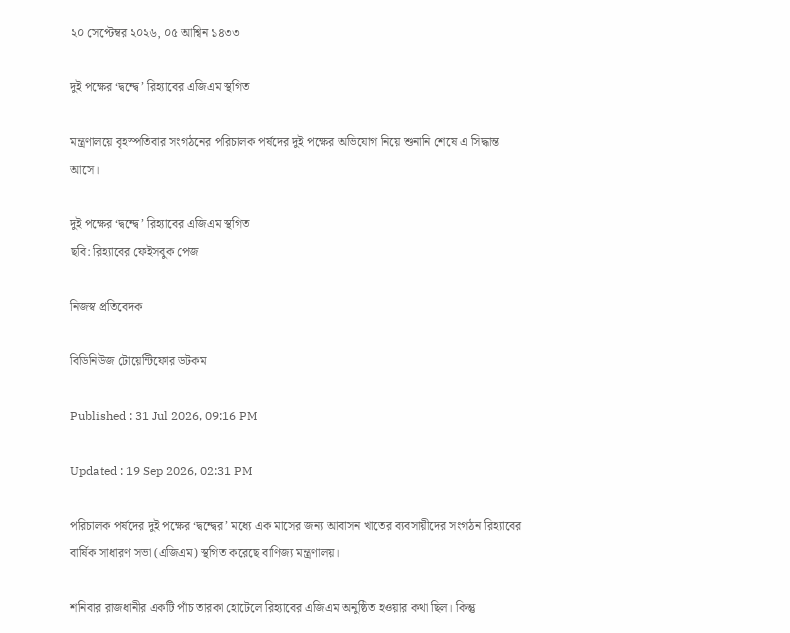২০ সেপ্টেম্বর ২০২৬, ০৫ আশ্বিন ১৪৩৩

দুই পক্ষের ‘দ্বন্দ্বে’ রিহ্যাবের এজিএম স্থগিত

মন্ত্রণালয়ে বৃহস্পতিবার সংগঠনের পরিচালক পর্ষদের দুই পক্ষের অভিযোগ নিয়ে শুনানি শেষে এ সিদ্ধান্ত আসে।

দুই পক্ষের ‘দ্বন্দ্বে’ রিহ্যাবের এজিএম স্থগিত
ছবি: রিহ্যাবের ফেইসবুক পেজ

নিজস্ব প্রতিবেদক

বিডিনিউজ টোয়েন্টিফোর ডটকম

Published : 31 Jul 2026, 09:16 PM

Updated : 19 Sep 2026, 02:31 PM

পরিচালক পর্ষদের দুই পক্ষের ‘দ্বন্দ্বের’ মধ্যে এক মাসের জন্য আবাসন খাতের ব্যবসায়ীদের সংগঠন রিহ্যাবের বার্ষিক সাধারণ সভা (এজিএম) স্থগিত করেছে বাণিজ্য মন্ত্রণালয়।

শনিবার রাজধানীর একটি পাঁচ তারকা হোটেলে রিহ্যাবের এজিএম অনুষ্ঠিত হওয়ার কথা ছিল। কিন্তু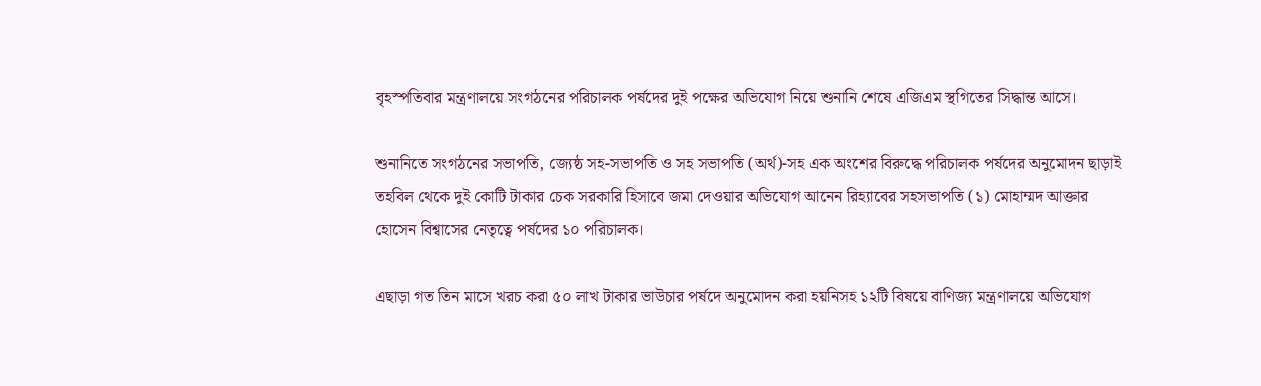বৃহস্পতিবার মন্ত্রণালয়ে সংগঠনের পরিচালক পর্ষদের দুই পক্ষের অভিযোগ নিয়ে শুনানি শেষে এজিএম স্থগিতের সিদ্ধান্ত আসে।

শুনানিতে সংগঠনের সভাপতি, জ্যেষ্ঠ সহ-সভাপতি ও সহ সভাপতি (অর্থ)-সহ এক অংশের বিরুদ্ধে পরিচালক পর্ষদের অনুমোদন ছাড়াই তহবিল থেকে দুই কোটি টাকার চেক সরকারি হিসাবে জমা দেওয়ার অভিযোগ আনেন রিহ্যাবের সহসভাপতি (১) মোহাম্মদ আক্তার হোসেন বিশ্বাসের নেতৃত্বে পর্ষদের ১০ পরিচালক।

এছাড়া গত তিন মাসে খরচ করা ৫০ লাখ টাকার ভাউচার পর্ষদে অনুমোদন করা হয়নিসহ ১২টি বিষয়ে বাণিজ্য মন্ত্রণালয়ে অভিযোগ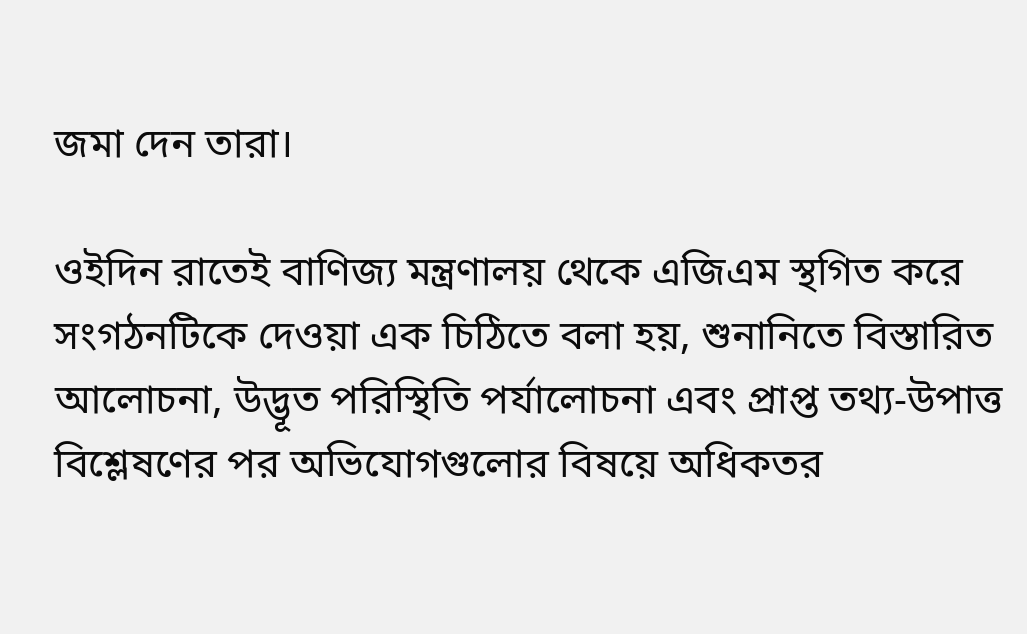জমা দেন তারা।

ওইদিন রাতেই বাণিজ্য মন্ত্রণালয় থেকে এজিএম স্থগিত করে সংগঠনটিকে দেওয়া এক চিঠিতে বলা হয়, শুনানিতে বিস্তারিত আলোচনা, উদ্ভূত পরিস্থিতি পর্যালোচনা এবং প্রাপ্ত তথ্য-উপাত্ত বিশ্লেষণের পর অভিযোগগুলোর বিষয়ে অধিকতর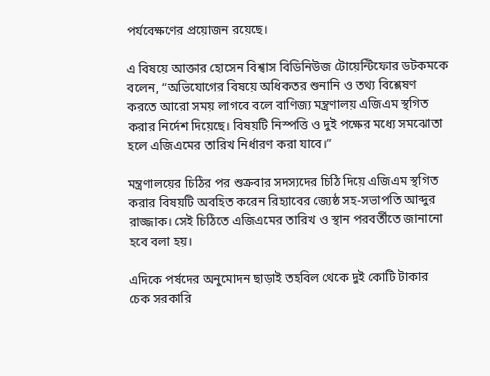পর্যবেক্ষণের প্রয়োজন রয়েছে।

এ বিষয়ে আক্তার হোসেন বিশ্বাস বিডিনিউজ টোয়েন্টিফোর ডটকমকে বলেন, “অভিযোগের বিষয়ে অধিকতর শুনানি ও তথ্য বিশ্লেষণ করতে আরো সময় লাগবে বলে বাণিজ্য মন্ত্রণালয় এজিএম স্থগিত করার নির্দেশ দিয়েছে। বিষয়টি নিস্পত্তি ও দুই পক্ষের মধ্যে সমঝোতা হলে এজিএমের তারিখ নির্ধারণ করা যাবে।”

মন্ত্রণালয়ের চিঠির পর শুক্রবার সদস্যদের চিঠি দিয়ে এজিএম স্থগিত করার বিষয়টি অবহিত করেন রিহ্যাবের জ্যেষ্ঠ সহ-সভাপতি আব্দুর রাজ্জাক। সেই চিঠিতে এজিএমের তারিখ ও স্থান পরবর্তীতে জানানো হবে বলা হয়।

এদিকে পর্ষদের অনুমোদন ছাড়াই তহবিল থেকে দুই কোটি টাকার চেক সরকারি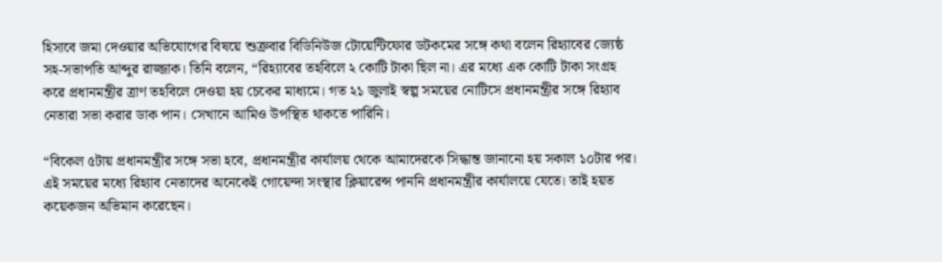হিসাবে জমা দেওয়ার অভিযোগের বিষয়ে শুক্রবার বিডিনিউজ টোয়েন্টিফোর ডটকমের সঙ্গে কথা বলেন রিহ্যাবের জ্যেষ্ঠ সহ-সভাপতি আব্দুর রাজ্জাক। তিনি বলেন, “রিহ্যাবের তহবিলে ২ কোটি টাকা ছিল না। এর মধ্যে এক কোটি টাকা সংগ্রহ করে প্রধানমন্ত্রীর ত্রাণ তহবিলে দেওয়া হয় চেকের মাধ্যমে। গত ২১ জুলাই স্বল্প সময়ের নোটিসে প্রধানমন্ত্রীর সঙ্গে রিহ্যাব নেতারা সভা করার ডাক পান। সেখানে আমিও উপস্থিত থাকতে পারিনি।

“বিকেল ৫টায় প্রধানমন্ত্রীর সঙ্গে সভা হবে, প্রধানমন্ত্রীর কার্যালয় থেকে আমাদেরকে সিদ্ধান্ত জানানো হয় সকাল ১০টার পর। এই সময়ের মধ্যে রিহ্যাব নেতাদের অনেকেই গোয়েন্দা সংস্থার ক্লিয়ারেন্স পাননি প্রধানমন্ত্রীর কার্যালয়ে যেতে। তাই হয়ত কয়েকজন অভিমান করেছেন।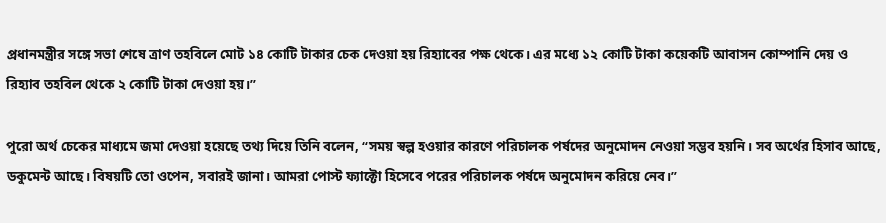প্রধানমন্ত্রীর সঙ্গে সভা শেষে ত্রাণ তহবিলে মোট ১৪ কোটি টাকার চেক দেওয়া হয় রিহ্যাবের পক্ষ থেকে। এর মধ্যে ১২ কোটি টাকা কয়েকটি আবাসন কোম্পানি দেয় ও রিহ্যাব তহবিল থেকে ২ কোটি টাকা দেওয়া হয়।’’

পুরো অর্থ চেকের মাধ্যমে জমা দেওয়া হয়েছে তথ্য দিয়ে তিনি বলেন, “সময় স্বল্প হওয়ার কারণে পরিচালক পর্ষদের অনুমোদন নেওয়া সম্ভব হয়নি। সব অর্থের হিসাব আছে, ডকুমেন্ট আছে। বিষয়টি তো ওপেন, সবারই জানা। আমরা পোস্ট ফ্যাক্টো হিসেবে পরের পরিচালক পর্ষদে অনুমোদন করিয়ে নেব।”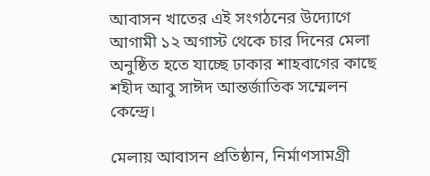আবাসন খাতের এই সংগঠনের উদ্যোগে আগামী ১২ অগাস্ট থেকে চার দিনের মেলা অনুষ্ঠিত হতে যাচ্ছে ঢাকার শাহবাগের কাছে শহীদ আবু সাঈদ আন্তর্জাতিক সম্মেলন কেন্দ্রে।

মেলায় আবাসন প্রতিষ্ঠান, নির্মাণসামগ্রী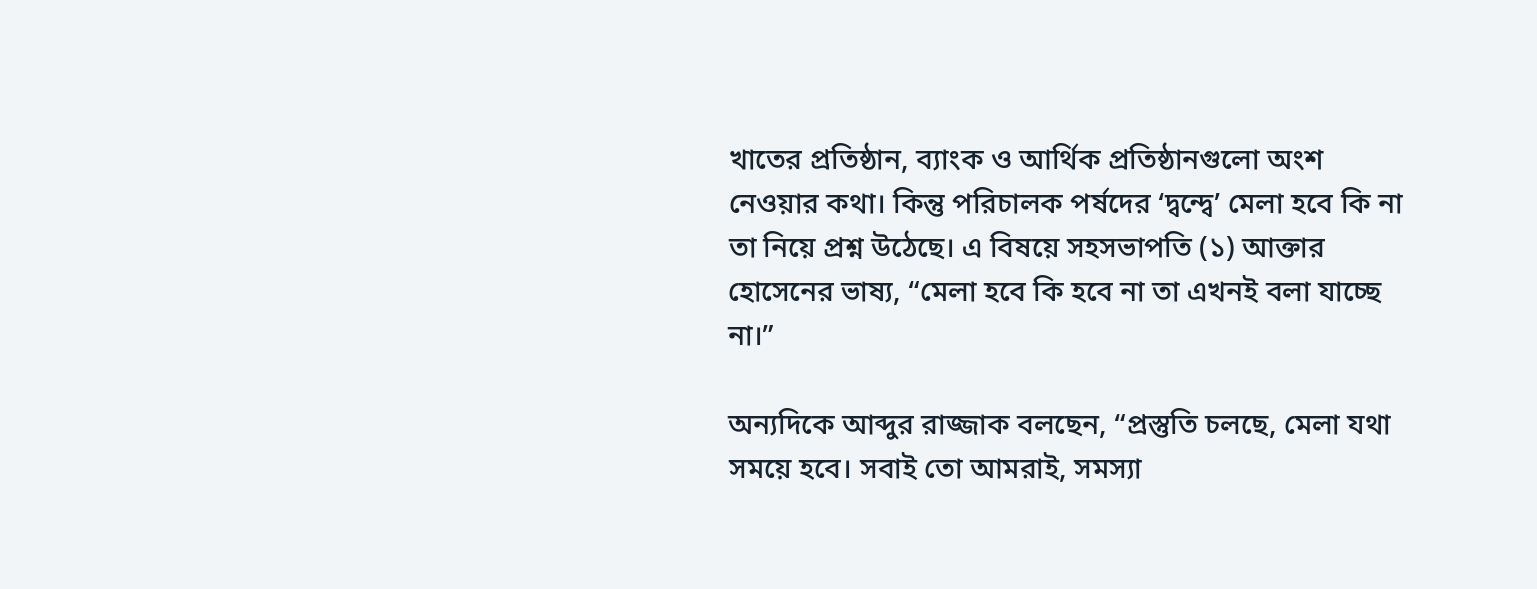খাতের প্রতিষ্ঠান, ব্যাংক ও আর্থিক প্রতিষ্ঠানগুলো অংশ নেওয়ার কথা। কিন্তু পরিচালক পর্ষদের ‘দ্বন্দ্বে’ মেলা হবে কি না তা নিয়ে প্রশ্ন উঠেছে। এ বিষয়ে সহসভাপতি (১) আক্তার হোসেনের ভাষ্য, “মেলা হবে কি হবে না তা এখনই বলা যাচ্ছে না।”

অন্যদিকে আব্দুর রাজ্জাক বলছেন, “প্রস্তুতি চলছে, মেলা যথা সময়ে হবে। সবাই তো আমরাই, সমস্যা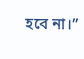হবে না।”